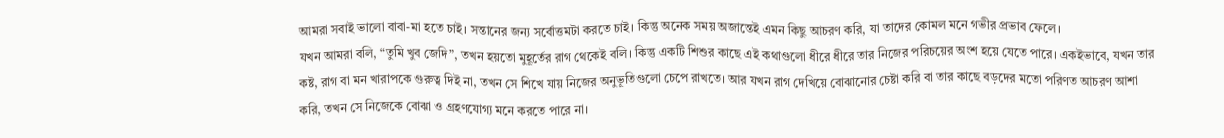আমরা সবাই ভালো বাবা-মা হতে চাই। সন্তানের জন্য সর্বোত্তমটা করতে চাই। কিন্তু অনেক সময় অজান্তেই এমন কিছু আচরণ করি, যা তাদের কোমল মনে গভীর প্রভাব ফেলে।
যখন আমরা বলি, “তুমি খুব জেদি”, তখন হয়তো মুহূর্তের রাগ থেকেই বলি। কিন্তু একটি শিশুর কাছে এই কথাগুলো ধীরে ধীরে তার নিজের পরিচয়ের অংশ হয়ে যেতে পারে। একইভাবে, যখন তার কষ্ট, রাগ বা মন খারাপকে গুরুত্ব দিই না, তখন সে শিখে যায় নিজের অনুভূতিগুলো চেপে রাখতে। আর যখন রাগ দেখিয়ে বোঝানোর চেষ্টা করি বা তার কাছে বড়দের মতো পরিণত আচরণ আশা করি, তখন সে নিজেকে বোঝা ও গ্রহণযোগ্য মনে করতে পারে না।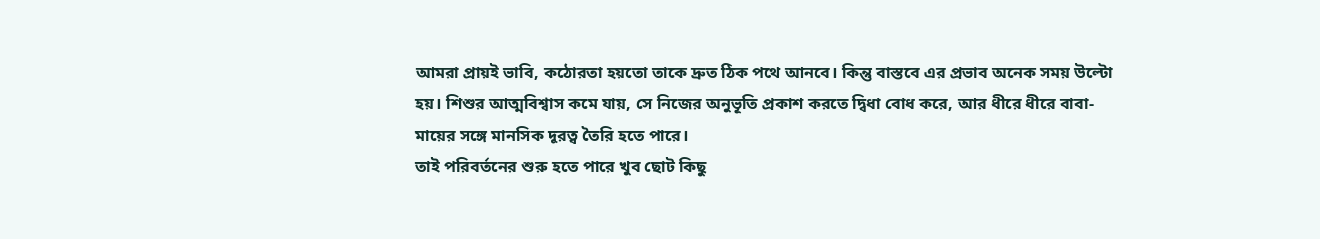আমরা প্রায়ই ভাবি, কঠোরতা হয়তো তাকে দ্রুত ঠিক পথে আনবে। কিন্তু বাস্তবে এর প্রভাব অনেক সময় উল্টো হয়। শিশুর আত্মবিশ্বাস কমে যায়, সে নিজের অনুভূতি প্রকাশ করতে দ্বিধা বোধ করে, আর ধীরে ধীরে বাবা-মায়ের সঙ্গে মানসিক দূরত্ব তৈরি হতে পারে।
তাই পরিবর্তনের শুরু হতে পারে খুব ছোট কিছু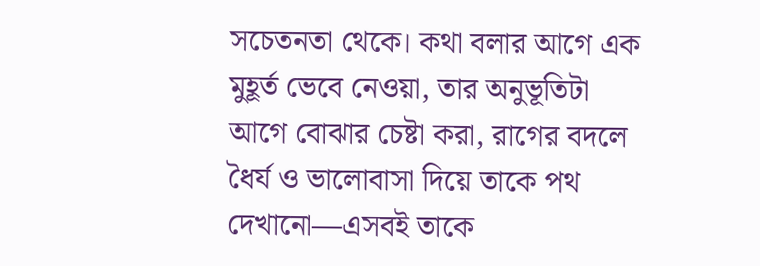সচেতনতা থেকে। কথা বলার আগে এক মুহূর্ত ভেবে নেওয়া, তার অনুভূতিটা আগে বোঝার চেষ্টা করা, রাগের বদলে ধৈর্য ও ভালোবাসা দিয়ে তাকে পথ দেখানো—এসবই তাকে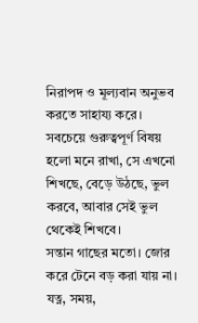নিরাপদ ও মূল্যবান অনুভব করতে সাহায্য করে। সবচেয়ে গুরুত্বপূর্ণ বিষয় হলো মনে রাখা, সে এখনো শিখছে, বেড়ে উঠছে, ভুল করবে, আবার সেই ভুল থেকেই শিখবে।
সন্তান গাছের মতো। জোর করে টেনে বড় করা যায় না। যত্ন, সময়,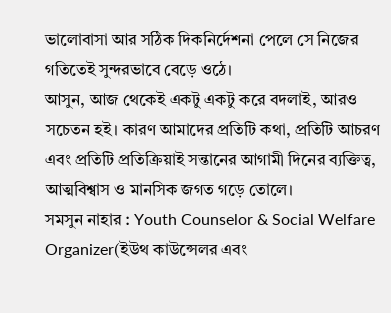ভালোবাসা আর সঠিক দিকনির্দেশনা পেলে সে নিজের গতিতেই সুন্দরভাবে বেড়ে ওঠে।
আসুন, আজ থেকেই একটু একটু করে বদলাই, আরও সচেতন হই। কারণ আমাদের প্রতিটি কথা, প্রতিটি আচরণ এবং প্রতিটি প্রতিক্রিয়াই সন্তানের আগামী দিনের ব্যক্তিত্ব, আত্মবিশ্বাস ও মানসিক জগত গড়ে তোলে।
সমসুন নাহার : Youth Counselor & Social Welfare Organizer(ইউথ কাউন্সেলর এবং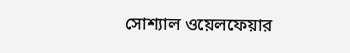সোশ্যাল ওয়েলফেয়ার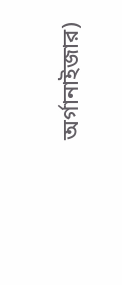অর্গানাইজার)